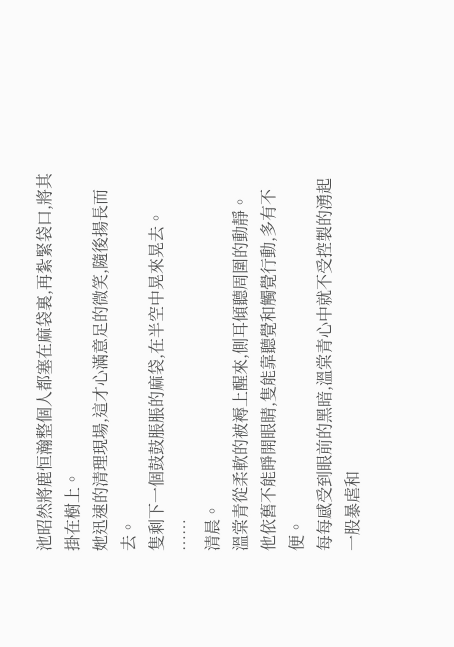池昭然將鹿恒瀚整個人都塞在麻袋裏,再紮緊袋口,將其掛在樹上。
她迅速的清理現場,這才心滿意足的微笑,隨後揚長而去。
隻剩下一個鼓鼓脹脹的麻袋,在半空中晃來晃去。
……
清晨。
溫棠青從柔軟的被褥上醒來,側耳傾聽周圍的動靜。
他依舊不能睜開眼睛,隻能靠聽覺和觸覺行動,多有不便。
每每感受到眼前的黑暗,溫棠青心中就不受控製的湧起一股暴虐和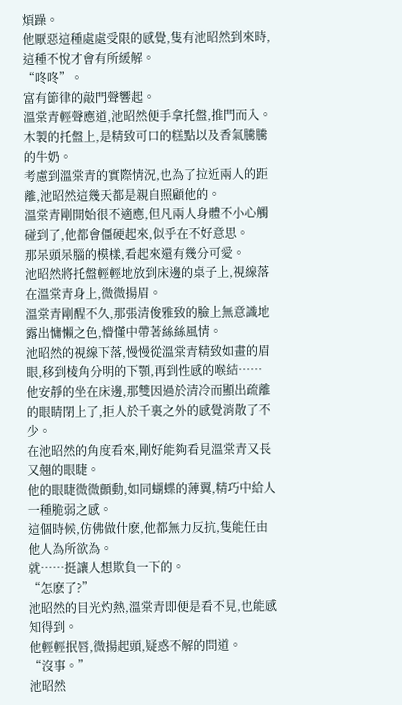煩躁。
他厭惡這種處處受限的感覺,隻有池昭然到來時,這種不悅才會有所緩解。
“咚咚”。
富有節律的敲門聲響起。
溫棠青輕聲應道,池昭然便手拿托盤,推門而入。
木製的托盤上,是精致可口的糕點以及香氣騰騰的牛奶。
考慮到溫棠青的實際情況,也為了拉近兩人的距離,池昭然這幾天都是親自照顧他的。
溫棠青剛開始很不適應,但凡兩人身體不小心觸碰到了,他都會僵硬起來,似乎在不好意思。
那呆頭呆腦的模樣,看起來還有幾分可愛。
池昭然將托盤輕輕地放到床邊的桌子上,視線落在溫棠青身上,微微揚眉。
溫棠青剛醒不久,那張清俊雅致的臉上無意識地露出慵懶之色,懵懂中帶著絲絲風情。
池昭然的視線下落,慢慢從溫棠青精致如畫的眉眼,移到棱角分明的下顎,再到性感的喉結……
他安靜的坐在床邊,那雙因過於清冷而顯出疏離的眼睛閉上了,拒人於千裏之外的感覺消散了不少。
在池昭然的角度看來,剛好能夠看見溫棠青又長又翹的眼睫。
他的眼睫微微顫動,如同蝴蝶的薄翼,精巧中給人一種脆弱之感。
這個時候,仿佛做什麽,他都無力反抗,隻能任由他人為所欲為。
就……挺讓人想欺負一下的。
“怎麽了?”
池昭然的目光灼熱,溫棠青即便是看不見,也能感知得到。
他輕輕抿唇,微揚起頭,疑惑不解的問道。
“沒事。”
池昭然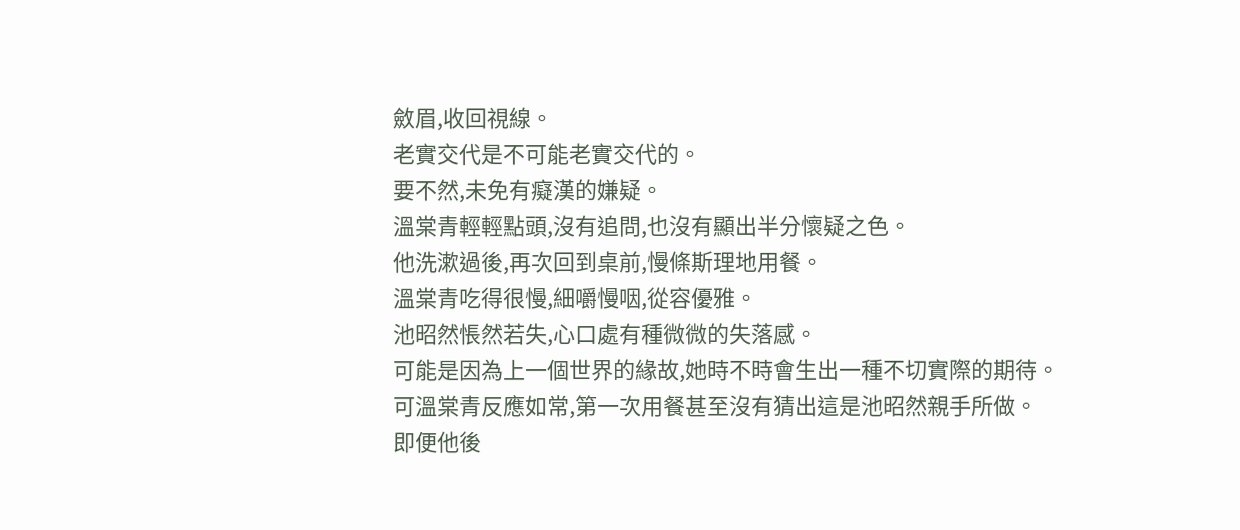斂眉,收回視線。
老實交代是不可能老實交代的。
要不然,未免有癡漢的嫌疑。
溫棠青輕輕點頭,沒有追問,也沒有顯出半分懷疑之色。
他洗漱過後,再次回到桌前,慢條斯理地用餐。
溫棠青吃得很慢,細嚼慢咽,從容優雅。
池昭然悵然若失,心口處有種微微的失落感。
可能是因為上一個世界的緣故,她時不時會生出一種不切實際的期待。
可溫棠青反應如常,第一次用餐甚至沒有猜出這是池昭然親手所做。
即便他後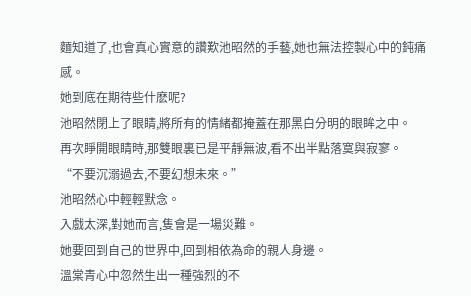麵知道了,也會真心實意的讚歎池昭然的手藝,她也無法控製心中的鈍痛感。
她到底在期待些什麽呢?
池昭然閉上了眼睛,將所有的情緒都掩蓋在那黑白分明的眼眸之中。
再次睜開眼睛時,那雙眼裏已是平靜無波,看不出半點落寞與寂寥。
“不要沉溺過去,不要幻想未來。”
池昭然心中輕輕默念。
入戲太深,對她而言,隻會是一場災難。
她要回到自己的世界中,回到相依為命的親人身邊。
溫棠青心中忽然生出一種強烈的不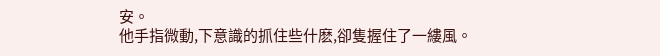安。
他手指微動,下意識的抓住些什麽,卻隻握住了一縷風。